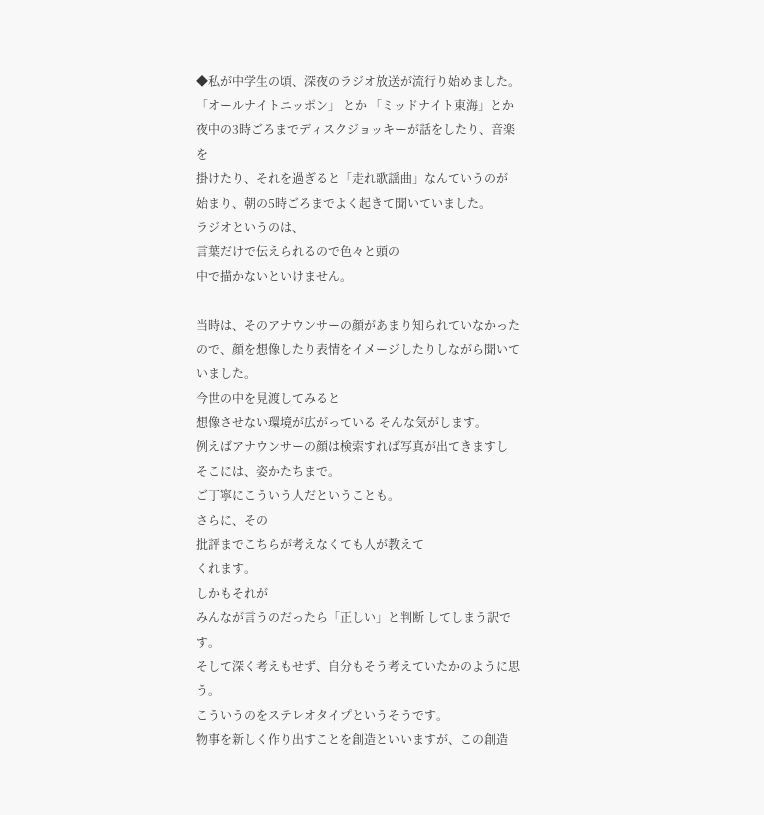◆私が中学生の頃、深夜のラジオ放送が流行り始めました。
「オールナイトニッポン」 とか 「ミッドナイト東海」とか
夜中の3時ごろまでディスクジョッキーが話をしたり、音楽を
掛けたり、それを過ぎると「走れ歌謡曲」なんていうのが
始まり、朝の5時ごろまでよく起きて聞いていました。
ラジオというのは、
言葉だけで伝えられるので色々と頭の
中で描かないといけません。

当時は、そのアナウンサーの顔があまり知られていなかった
ので、顔を想像したり表情をイメージしたりしながら聞いて
いました。
今世の中を見渡してみると
想像させない環境が広がっている そんな気がします。
例えばアナウンサーの顔は検索すれば写真が出てきますし
そこには、姿かたちまで。
ご丁寧にこういう人だということも。
さらに、その
批評までこちらが考えなくても人が教えて
くれます。
しかもそれが
みんなが言うのだったら「正しい」と判断 してしまう訳です。
そして深く考えもせず、自分もそう考えていたかのように思う。
こういうのをステレオタイプというそうです。
物事を新しく作り出すことを創造といいますが、この創造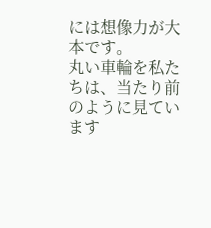には想像力が大本です。
丸い車輪を私たちは、当たり前のように見ています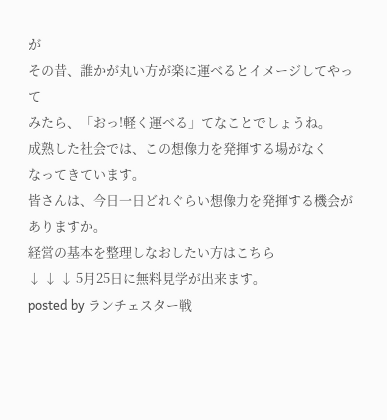が
その昔、誰かが丸い方が楽に運べるとイメージしてやって
みたら、「おっ!軽く運べる」てなことでしょうね。
成熟した社会では、この想像力を発揮する場がなく
なってきています。
皆さんは、今日一日どれぐらい想像力を発揮する機会が
ありますか。
経営の基本を整理しなおしたい方はこちら
↓ ↓ ↓ 5月25日に無料見学が出来ます。
posted by ランチェスター戦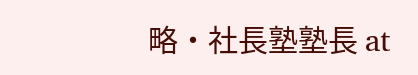略・社長塾塾長 at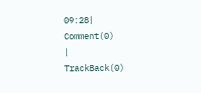09:28|
Comment(0)
|
TrackBack(0)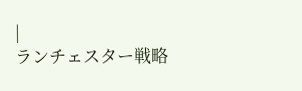|
ランチェスター戦略